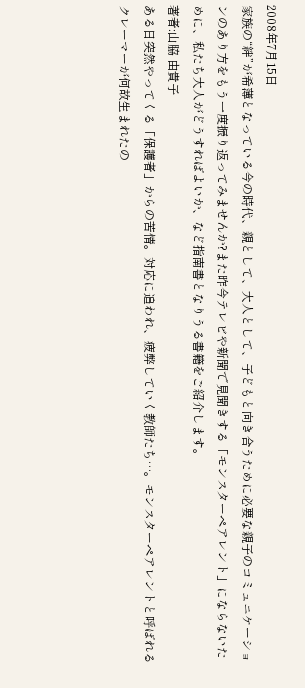2008年7月15日
家族の“絆”が希薄となっている今の時代、親として、大人として、子どもと向き合うために必要な親子のコミュニケーションのあり方をもう一度振り返ってみませんか?また昨今テレビや新聞で見聞きする「モンスターペアレント」にならないために、私たち大人がどうすればよいか、など指南書となりうる書籍をご紹介します。
著者:山脇 由貴子
ある日突然やってくる「保護者」からの苦情。対応に追われ、疲弊していく教師たち…。モンスターペアレントと呼ばれるクレーマーが何故生まれたの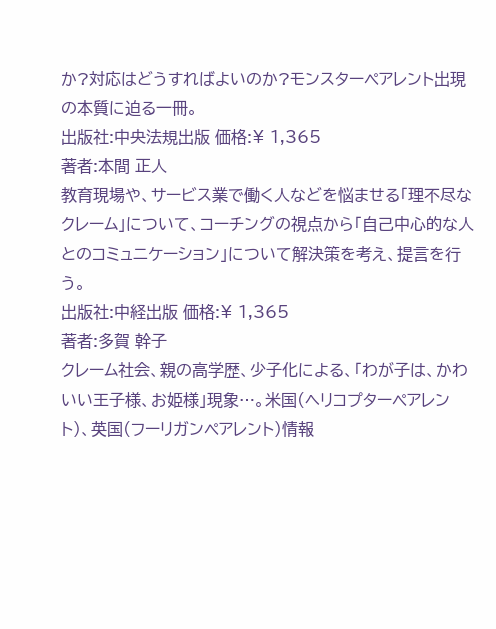か?対応はどうすればよいのか?モンスターペアレント出現の本質に迫る一冊。
出版社:中央法規出版 価格:¥ 1,365
著者:本間 正人
教育現場や、サービス業で働く人などを悩ませる「理不尽なクレーム」について、コーチングの視点から「自己中心的な人とのコミュニケーション」について解決策を考え、提言を行う。
出版社:中経出版 価格:¥ 1,365
著者:多賀 幹子
クレーム社会、親の高学歴、少子化による、「わが子は、かわいい王子様、お姫様」現象…。米国(ヘリコプターペアレント)、英国(フーリガンペアレント)情報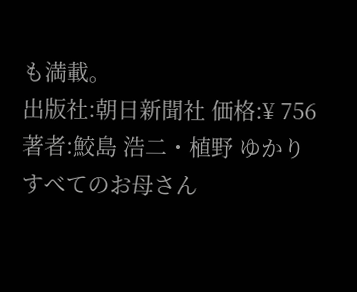も満載。
出版社:朝日新聞社 価格:¥ 756
著者:鮫島 浩二・植野 ゆかり
すべてのお母さん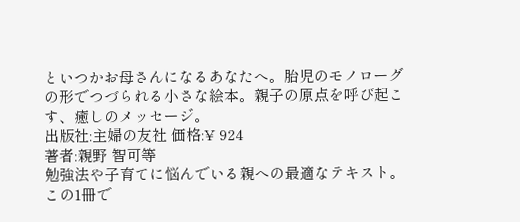といつかお母さんになるあなたへ。胎児のモノローグの形でつづられる小さな絵本。親子の原点を呼び起こす、癒しのメッセージ。
出版社:主婦の友社 価格:¥ 924
著者:親野 智可等
勉強法や子育てに悩んでいる親への最適なテキスト。この1冊で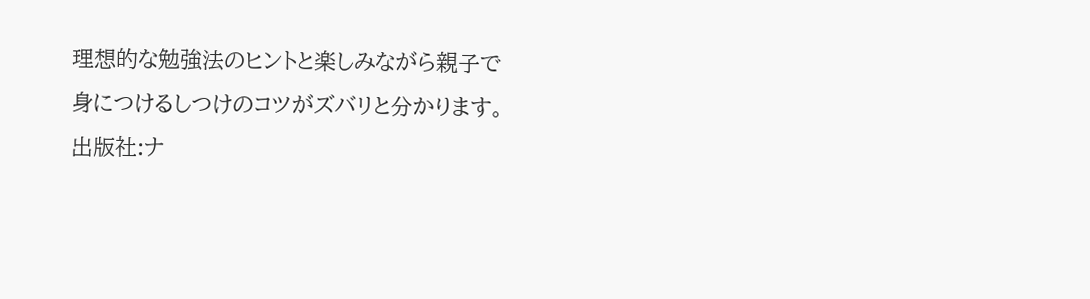理想的な勉強法のヒントと楽しみながら親子で身につけるしつけのコツがズバリと分かります。
出版社:ナ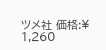ツメ社 価格:¥ 1,260